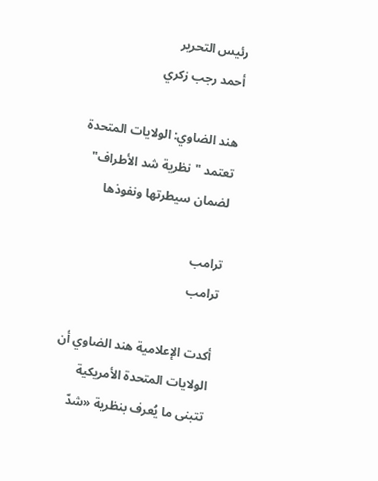رئيس التحرير
أحمد رجب زكري

هند الضاوي: الولايات المتحدة تعتمد "نظرية شد الأطراف" لضمان سيطرتها ونفوذها

ترامب
ترامب

أكدت الإعلامية هند الضاوي أن الولايات المتحدة الأمريكية تتبنى ما يُعرف بنظرية «شدّ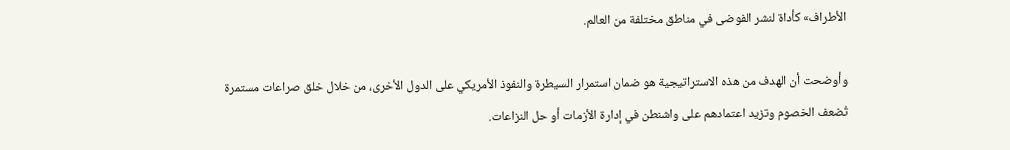الأطراف» كأداة لنشر الفوضى في مناطق مختلفة من العالم.

وأوضحت أن الهدف من هذه الاستراتيجية هو ضمان استمرار السيطرة والنفوذ الأمريكي على الدول الأخرى، من خلال خلق صراعات مستمرة تُضعف الخصوم وتزيد اعتمادهم على واشنطن في إدارة الأزمات أو حل النزاعات.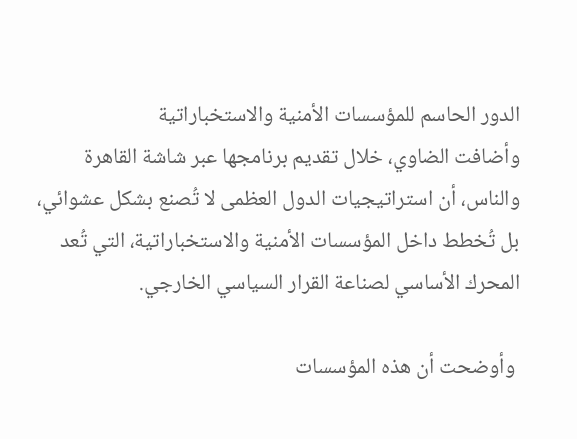الدور الحاسم للمؤسسات الأمنية والاستخباراتية
وأضافت الضاوي، خلال تقديم برنامجها عبر شاشة القاهرة والناس، أن استراتيجيات الدول العظمى لا تُصنع بشكل عشوائي، بل تُخطط داخل المؤسسات الأمنية والاستخباراتية، التي تُعد المحرك الأساسي لصناعة القرار السياسي الخارجي.

 وأوضحت أن هذه المؤسسات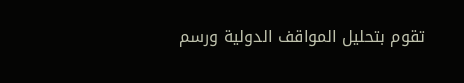تقوم بتحليل المواقف الدولية ورسم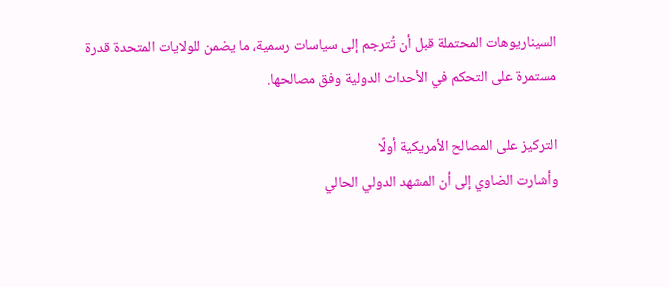السيناريوهات المحتملة قبل أن تُترجم إلى سياسات رسمية، ما يضمن للولايات المتحدة قدرة مستمرة على التحكم في الأحداث الدولية وفق مصالحها.

التركيز على المصالح الأمريكية أولًا
وأشارت الضاوي إلى أن المشهد الدولي الحالي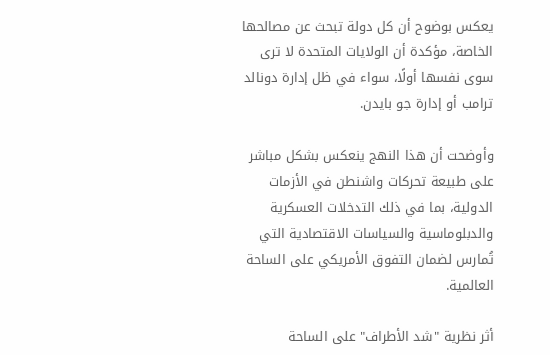يعكس بوضوح أن كل دولة تبحث عن مصالحها الخاصة، مؤكدة أن الولايات المتحدة لا ترى سوى نفسها أولًا، سواء في ظل إدارة دونالد ترامب أو إدارة جو بايدن.

وأوضحت أن هذا النهج ينعكس بشكل مباشر على طبيعة تحركات واشنطن في الأزمات الدولية، بما في ذلك التدخلات العسكرية والدبلوماسية والسياسات الاقتصادية التي تُمارس لضمان التفوق الأمريكي على الساحة العالمية.

أثر نظرية "شد الأطراف" على الساحة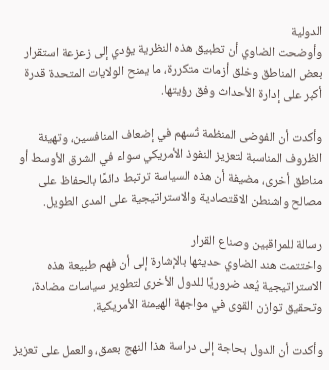الدولية
وأوضحت الضاوي أن تطبيق هذه النظرية يؤدي إلى زعزعة استقرار بعض المناطق وخلق أزمات متكررة، ما يمنح الولايات المتحدة قدرة أكبر على إدارة الأحداث وفق رؤيتها.

وأكدت أن الفوضى المنظمة تُسهم في إضعاف المنافسين، وتهيئة الظروف المناسبة لتعزيز النفوذ الأمريكي سواء في الشرق الأوسط أو مناطق أخرى، مضيفة أن هذه السياسة ترتبط دائمًا بالحفاظ على مصالح واشنطن الاقتصادية والاستراتيجية على المدى الطويل.

رسالة للمراقبين وصناع القرار
واختتمت هند الضاوي حديثها بالإشارة إلى أن فهم طبيعة هذه الاستراتيجية يُعد ضروريًا للدول الأخرى لتطوير سياسات مضادة، وتحقيق توازن القوى في مواجهة الهيمنة الأمريكية.

وأكدت أن الدول بحاجة إلى دراسة هذا النهج بعمق، والعمل على تعزيز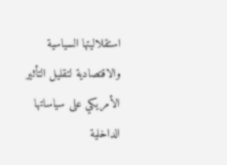استقلاليتها السياسية والاقتصادية لتقليل التأثير الأمريكي على سياساتها الداخلية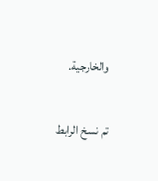والخارجية.

تم نسخ الرابط